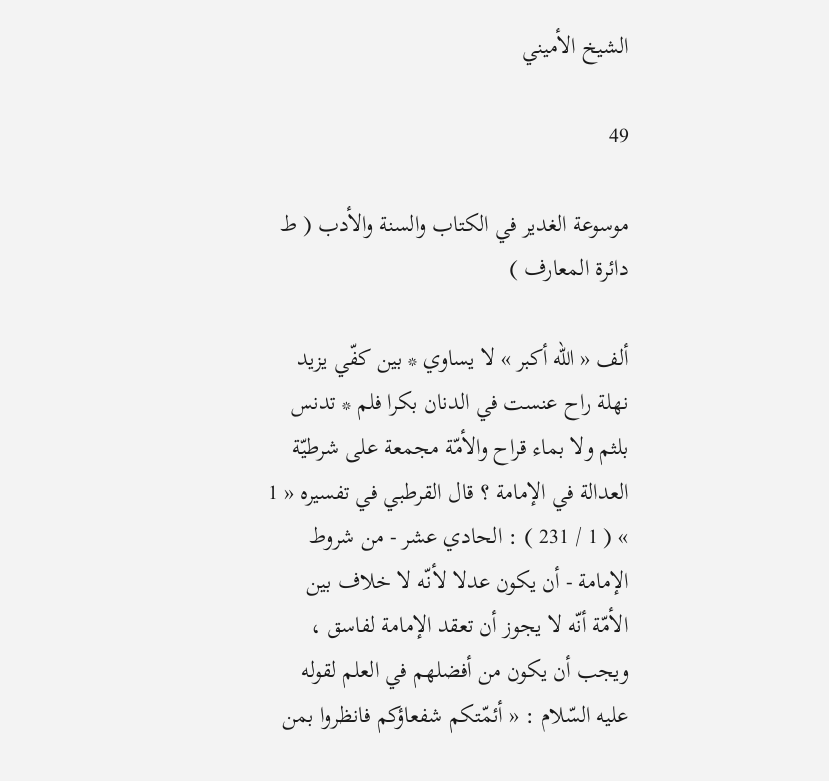الشيخ الأميني

49

موسوعة الغدير في الكتاب والسنة والأدب ( ط دائرة المعارف )

ألف « اللّه أكبر » لا يساوي * بين كفّي يزيد نهلة راح عنست في الدنان بكرا فلم * تدنس بلثم ولا بماء قراح والأمّة مجمعة على شرطيّة العدالة في الإمامة ؟ قال القرطبي في تفسيره « 1 » ( 1 / 231 ) : الحادي عشر - من شروط الإمامة - أن يكون عدلا لأنّه لا خلاف بين الأمّة أنّه لا يجوز أن تعقد الإمامة لفاسق ، ويجب أن يكون من أفضلهم في العلم لقوله عليه السّلام : « أئمّتكم شفعاؤكم فانظروا بمن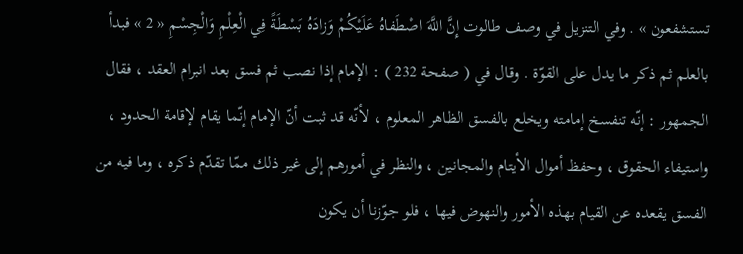تستشفعون » . وفي التنزيل في وصف طالوت إِنَّ اللَّهَ اصْطَفاهُ عَلَيْكُمْ وَزادَهُ بَسْطَةً فِي الْعِلْمِ وَالْجِسْمِ « 2 » فبدأ بالعلم ثم ذكر ما يدل على القوّة . وقال في ( صفحة 232 ) : الإمام إذا نصب ثم فسق بعد انبرام العقد ، فقال الجمهور : إنّه تنفسخ إمامته ويخلع بالفسق الظاهر المعلوم ، لأنّه قد ثبت أنّ الإمام إنّما يقام لإقامة الحدود ، واستيفاء الحقوق ، وحفظ أموال الأيتام والمجانين ، والنظر في أمورهم إلى غير ذلك ممّا تقدّم ذكره ، وما فيه من الفسق يقعده عن القيام بهذه الأمور والنهوض فيها ، فلو جوّزنا أن يكون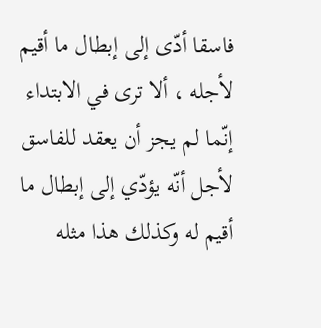فاسقا أدّى إلى إبطال ما أقيم لأجله ، ألا ترى في الابتداء إنّما لم يجز أن يعقد للفاسق لأجل أنّه يؤدّي إلى إبطال ما أقيم له وكذلك هذا مثله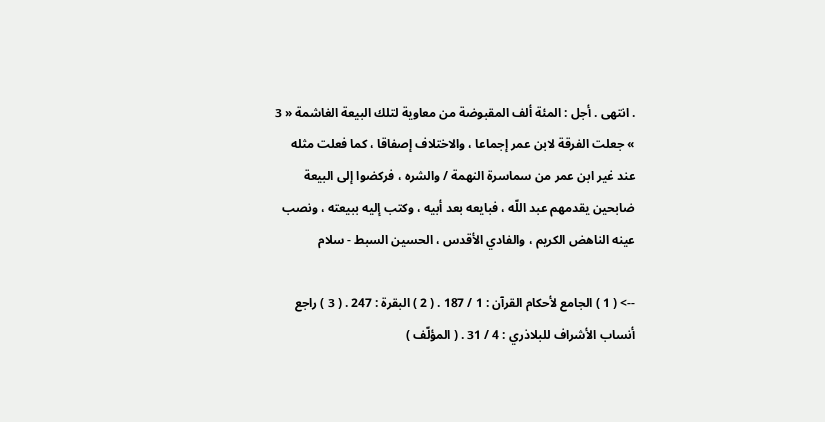. انتهى . أجل : المئة ألف المقبوضة من معاوية لتلك البيعة الغاشمة « 3 » جعلت الفرقة لابن عمر إجماعا ، والاختلاف إصفاقا ، كما فعلت مثله عند غير ابن عمر من سماسرة النهمة / والشره ، فركضوا إلى البيعة ضابحين يقدمهم عبد اللّه ، فبايعه بعد أبيه ، وكتب إليه ببيعته ، ونصب عينه الناهض الكريم ، والفادي الأقدس ، الحسين السبط - سلام

--> ( 1 ) الجامع لأحكام القرآن : 1 / 187 . ( 2 ) البقرة : 247 . ( 3 ) راجع أنساب الأشراف للبلاذري : 4 / 31 . ( المؤلّف )